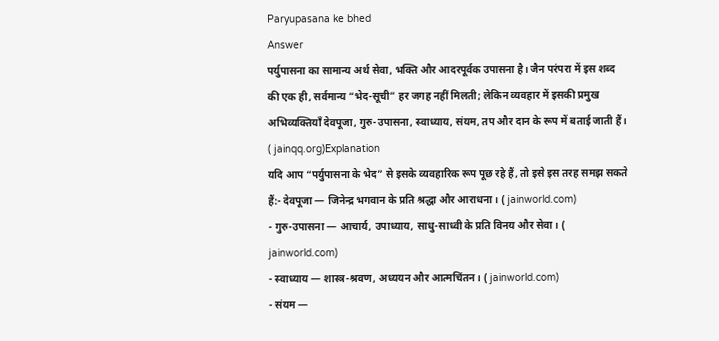Paryupasana ke bhed
Answer
पर्युपासना का सामान्य अर्थ सेवा, भक्ति और आदरपूर्वक उपासना है। जैन परंपरा में इस शब्द की एक ही, सर्वमान्य “भेद-सूची” हर जगह नहीं मिलती; लेकिन व्यवहार में इसकी प्रमुख अभिव्यक्तियाँ देवपूजा, गुरु-उपासना, स्वाध्याय, संयम, तप और दान के रूप में बताई जाती हैं। ( jainqq.org)Explanation
यदि आप “पर्युपासना के भेद” से इसके व्यवहारिक रूप पूछ रहे हैं, तो इसे इस तरह समझ सकते हैं:- देवपूजा — जिनेन्द्र भगवान के प्रति श्रद्धा और आराधना। ( jainworld.com)
- गुरु-उपासना — आचार्य, उपाध्याय, साधु-साध्वी के प्रति विनय और सेवा। ( jainworld.com)
- स्वाध्याय — शास्त्र-श्रवण, अध्ययन और आत्मचिंतन। ( jainworld.com)
- संयम —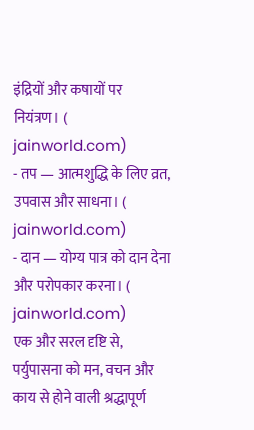इंद्रियों और कषायों पर नियंत्रण। ( jainworld.com)
- तप — आत्मशुद्धि के लिए व्रत, उपवास और साधना। ( jainworld.com)
- दान — योग्य पात्र को दान देना और परोपकार करना। ( jainworld.com)
एक और सरल दृष्टि से, पर्युपासना को मन, वचन और काय से होने वाली श्रद्धापूर्ण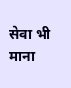सेवा भी माना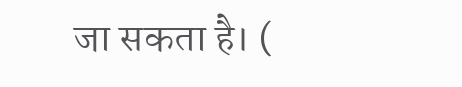जा सकता है। (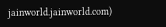jainworld.jainworld.com)